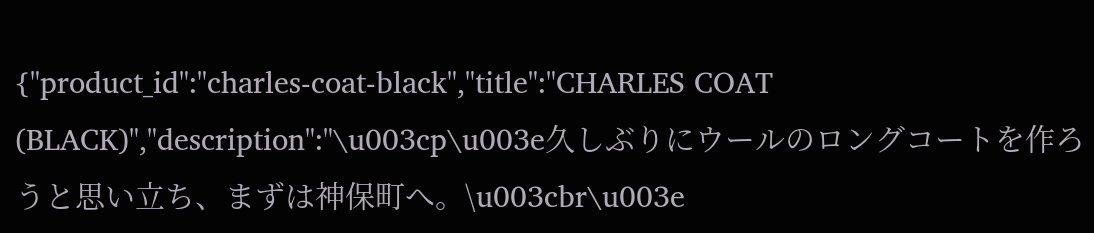{"product_id":"charles-coat-black","title":"CHARLES COAT (BLACK)","description":"\u003cp\u003e久しぶりにウールのロングコートを作ろうと思い立ち、まずは神保町へ。\u003cbr\u003e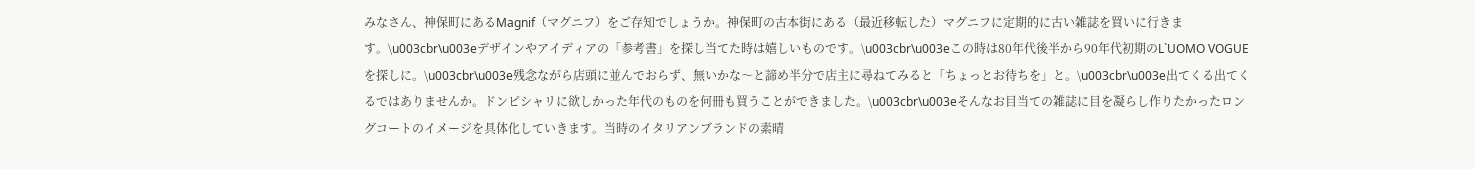みなさん、神保町にあるMagnif（マグニフ）をご存知でしょうか。神保町の古本街にある（最近移転した）マグニフに定期的に古い雑誌を買いに行きます。\u003cbr\u003eデザインやアイディアの「参考書」を探し当てた時は嬉しいものです。\u003cbr\u003eこの時は80年代後半から90年代初期のL`UOMO VOGUEを探しに。\u003cbr\u003e残念ながら店頭に並んでおらず、無いかな〜と諦め半分で店主に尋ねてみると「ちょっとお待ちを」と。\u003cbr\u003e出てくる出てくるではありませんか。ドンピシャリに欲しかった年代のものを何冊も買うことができました。\u003cbr\u003eそんなお目当ての雑誌に目を凝らし作りたかったロングコートのイメージを具体化していきます。当時のイタリアンブランドの素晴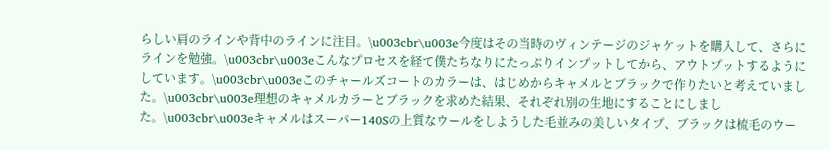らしい肩のラインや背中のラインに注目。\u003cbr\u003e今度はその当時のヴィンテージのジャケットを購入して、さらにラインを勉強。\u003cbr\u003eこんなプロセスを経て僕たちなりにたっぷりインプットしてから、アウトプットするようにしています。\u003cbr\u003eこのチャールズコートのカラーは、はじめからキャメルとブラックで作りたいと考えていました。\u003cbr\u003e理想のキャメルカラーとブラックを求めた結果、それぞれ別の生地にすることにしました。\u003cbr\u003eキャメルはスーパー140Sの上質なウールをしようした毛並みの美しいタイプ、ブラックは梳毛のウー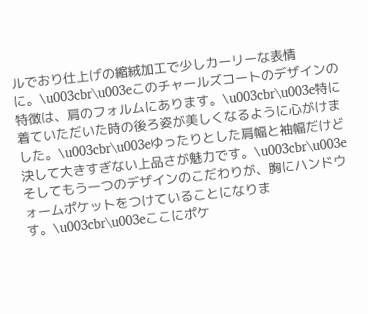ルでおり仕上げの縮絨加工で少しカーリーな表情に。\u003cbr\u003eこのチャールズコートのデザインの特徴は、肩のフォルムにあります。\u003cbr\u003e特に着ていただいた時の後ろ姿が美しくなるように心がけました。\u003cbr\u003eゆったりとした肩幅と袖幅だけど決して大きすぎない上品さが魅力です。\u003cbr\u003eそしてもう一つのデザインのこだわりが、胸にハンドウォームポケットをつけていることになります。\u003cbr\u003eここにポケ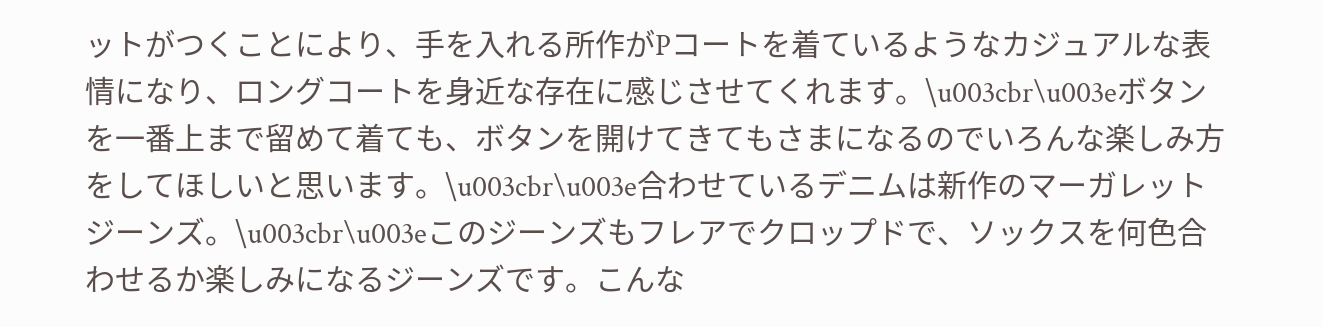ットがつくことにより、手を入れる所作がPコートを着ているようなカジュアルな表情になり、ロングコートを身近な存在に感じさせてくれます。\u003cbr\u003eボタンを一番上まで留めて着ても、ボタンを開けてきてもさまになるのでいろんな楽しみ方をしてほしいと思います。\u003cbr\u003e合わせているデニムは新作のマーガレットジーンズ。\u003cbr\u003eこのジーンズもフレアでクロップドで、ソックスを何色合わせるか楽しみになるジーンズです。こんな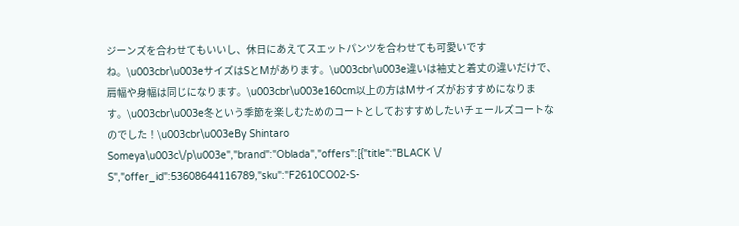ジーンズを合わせてもいいし、休日にあえてスエットパンツを合わせても可愛いですね。\u003cbr\u003eサイズはSとMがあります。\u003cbr\u003e違いは袖丈と着丈の違いだけで、肩幅や身幅は同じになります。\u003cbr\u003e160cm以上の方はMサイズがおすすめになります。\u003cbr\u003e冬という季節を楽しむためのコートとしておすすめしたいチェールズコートなのでした！\u003cbr\u003eBy Shintaro Someya\u003c\/p\u003e","brand":"Oblada","offers":[{"title":"BLACK \/ S","offer_id":53608644116789,"sku":"F2610CO02-S-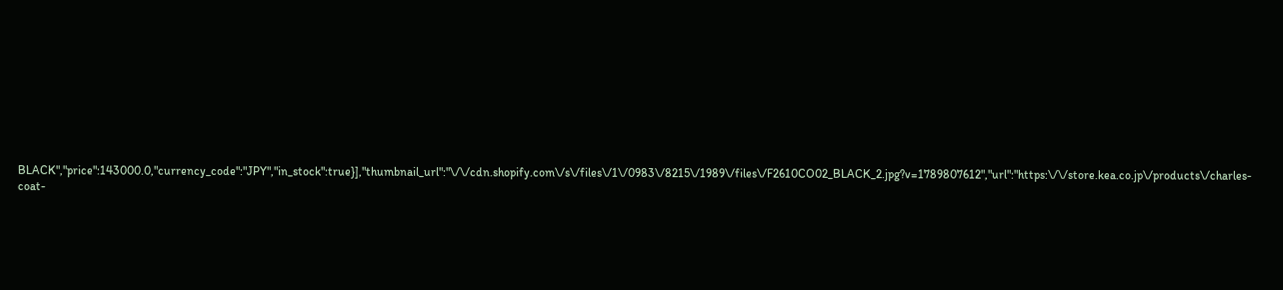BLACK","price":143000.0,"currency_code":"JPY","in_stock":true}],"thumbnail_url":"\/\/cdn.shopify.com\/s\/files\/1\/0983\/8215\/1989\/files\/F2610CO02_BLACK_2.jpg?v=1789807612","url":"https:\/\/store.kea.co.jp\/products\/charles-coat-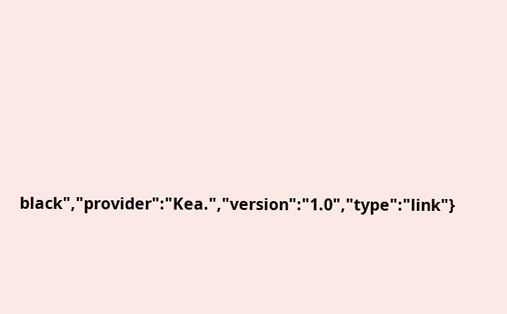black","provider":"Kea.","version":"1.0","type":"link"}